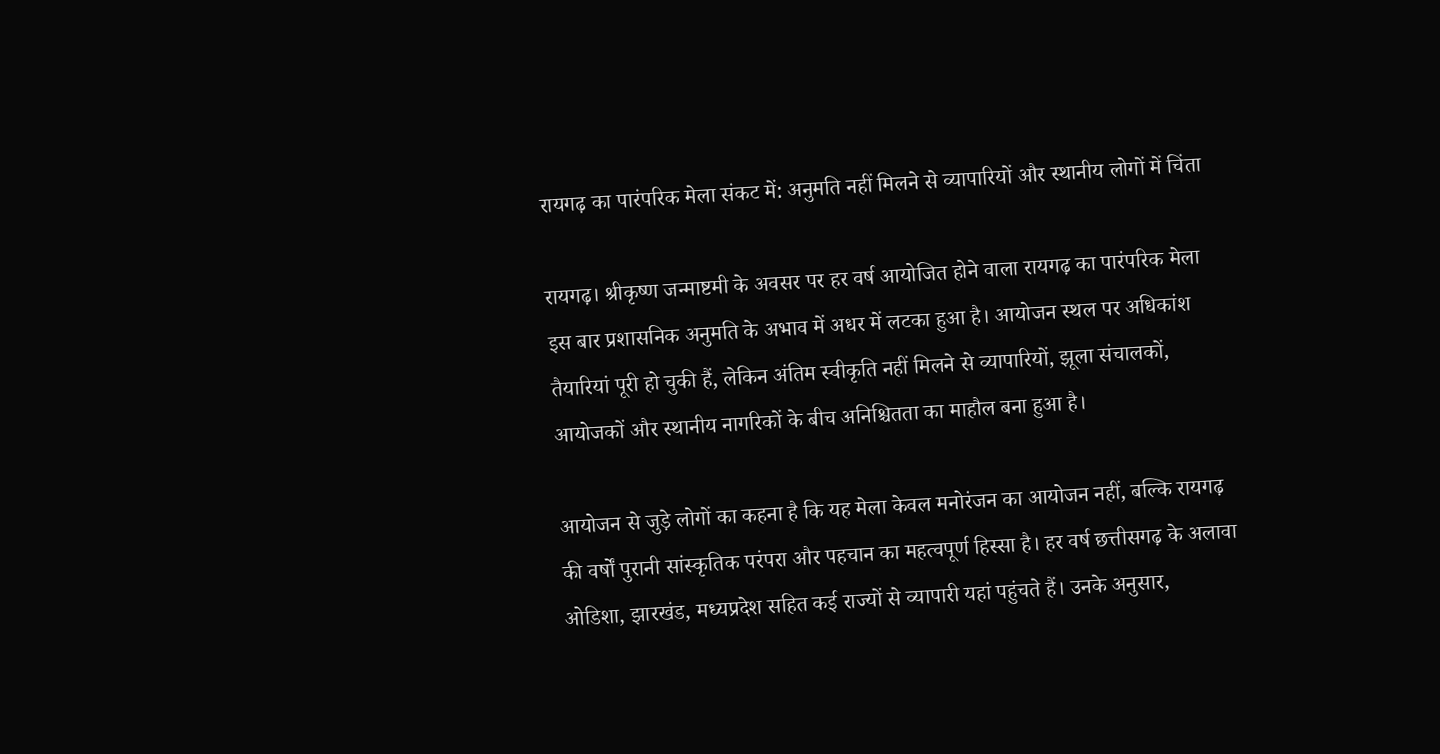रायगढ़ का पारंपरिक मेला संकट में: अनुमति नहीं मिलने से व्यापारियों और स्थानीय लोगों में चिंता

रायगढ़। श्रीकृष्ण जन्माष्टमी के अवसर पर हर वर्ष आयोजित होने वाला रायगढ़ का पारंपरिक मेला इस बार प्रशासनिक अनुमति के अभाव में अधर में लटका हुआ है। आयोजन स्थल पर अधिकांश तैयारियां पूरी हो चुकी हैं, लेकिन अंतिम स्वीकृति नहीं मिलने से व्यापारियों, झूला संचालकों, आयोजकों और स्थानीय नागरिकों के बीच अनिश्चितता का माहौल बना हुआ है।

आयोजन से जुड़े लोगों का कहना है कि यह मेला केवल मनोरंजन का आयोजन नहीं, बल्कि रायगढ़ की वर्षों पुरानी सांस्कृतिक परंपरा और पहचान का महत्वपूर्ण हिस्सा है। हर वर्ष छत्तीसगढ़ के अलावा ओडिशा, झारखंड, मध्यप्रदेश सहित कई राज्यों से व्यापारी यहां पहुंचते हैं। उनके अनुसार,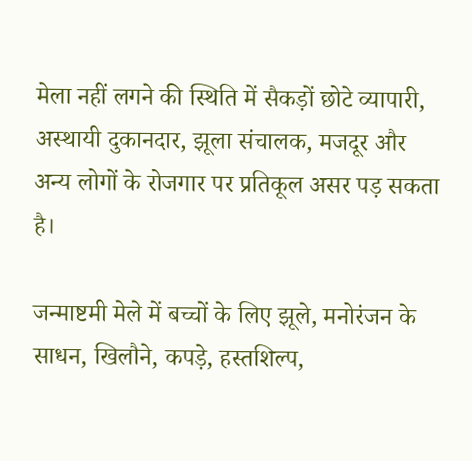मेला नहीं लगने की स्थिति में सैकड़ों छोटे व्यापारी, अस्थायी दुकानदार, झूला संचालक, मजदूर और अन्य लोगों के रोजगार पर प्रतिकूल असर पड़ सकता है।

जन्माष्टमी मेले में बच्चों के लिए झूले, मनोरंजन के साधन, खिलौने, कपड़े, हस्तशिल्प,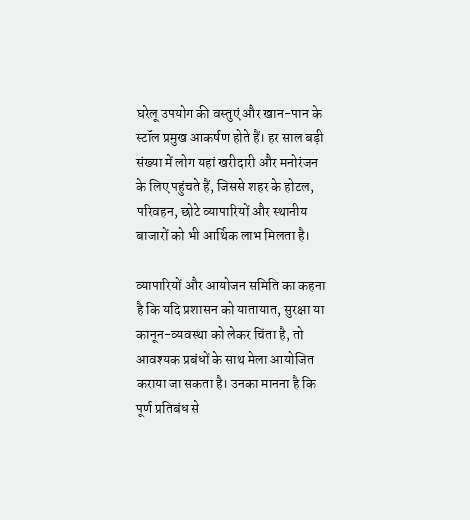घरेलू उपयोग की वस्तुएं और खान-पान के स्टॉल प्रमुख आकर्षण होते हैं। हर साल बड़ी संख्या में लोग यहां खरीदारी और मनोरंजन के लिए पहुंचते हैं, जिससे शहर के होटल, परिवहन, छोटे व्यापारियों और स्थानीय बाजारों को भी आर्थिक लाभ मिलता है।

व्यापारियों और आयोजन समिति का कहना है कि यदि प्रशासन को यातायात, सुरक्षा या कानून-व्यवस्था को लेकर चिंता है, तो आवश्यक प्रबंधों के साथ मेला आयोजित कराया जा सकता है। उनका मानना है कि पूर्ण प्रतिबंध से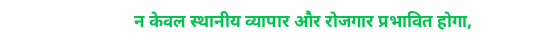न केवल स्थानीय व्यापार और रोजगार प्रभावित होगा,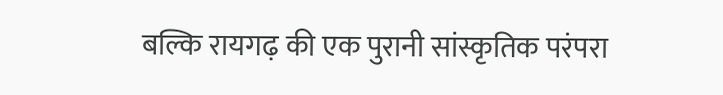बल्कि रायगढ़ की एक पुरानी सांस्कृतिक परंपरा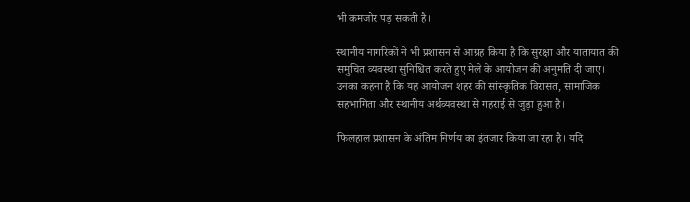भी कमजोर पड़ सकती है।

स्थानीय नागरिकों ने भी प्रशासन से आग्रह किया है कि सुरक्षा और यातायात की समुचित व्यवस्था सुनिश्चित करते हुए मेले के आयोजन की अनुमति दी जाए। उनका कहना है कि यह आयोजन शहर की सांस्कृतिक विरासत, सामाजिक सहभागिता और स्थानीय अर्थव्यवस्था से गहराई से जुड़ा हुआ है।

फिलहाल प्रशासन के अंतिम निर्णय का इंतजार किया जा रहा है। यदि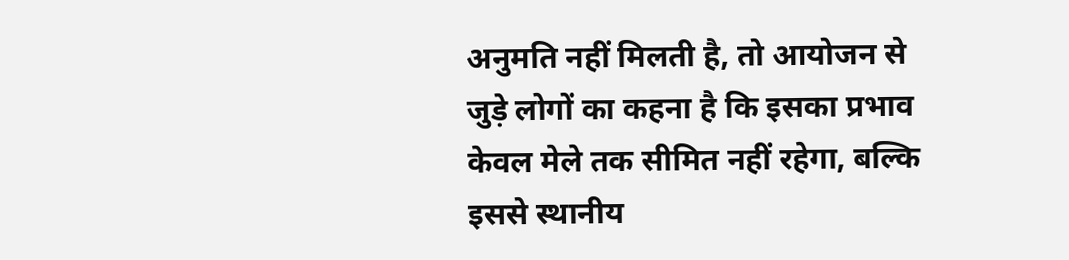अनुमति नहीं मिलती है, तो आयोजन से जुड़े लोगों का कहना है कि इसका प्रभाव केवल मेले तक सीमित नहीं रहेगा, बल्कि इससे स्थानीय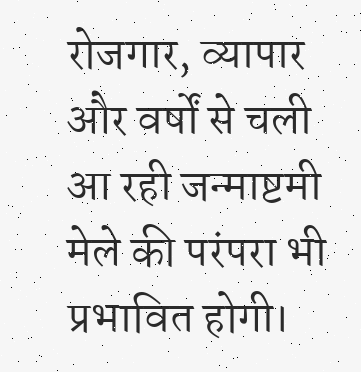रोजगार, व्यापार और वर्षों से चली आ रही जन्माष्टमी मेले की परंपरा भी प्रभावित होगी।